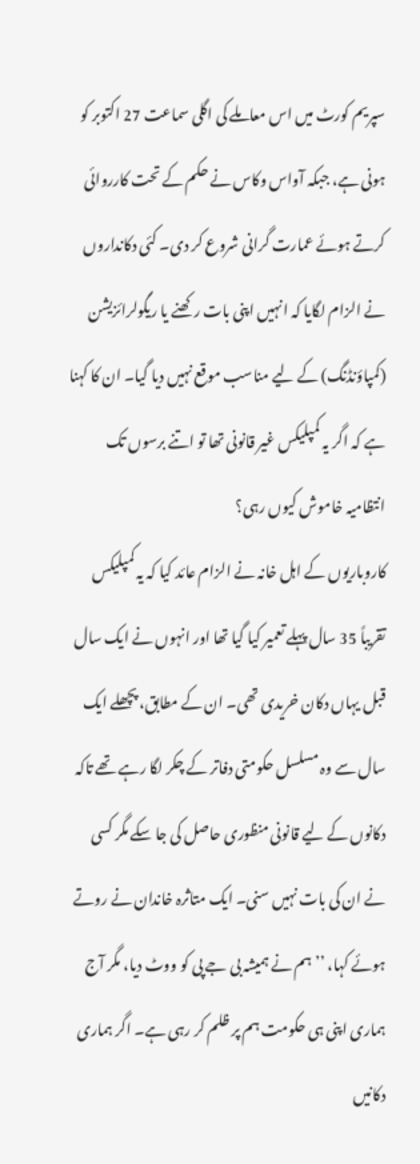سپریم کورٹ میں اس معاملے کی اگلی سماعت 27 اکتوبر کو ہونی ہے، جبکہ آواس وکاس نے حکم کے تحت کارروائی کرتے ہوئے عمارت گرانی شروع کر دی۔ کئی دکانداروں نے الزام لگایا کہ انہیں اپنی بات رکھنے یا ریگولرائزیشن (کمپاؤنڈنگ) کے لیے مناسب موقع نہیں دیا گیا۔ ان کا کہنا ہے کہ اگر یہ کمپلیکس غیر قانونی تھا تو اتنے برسوں تک انتظامیہ خاموش کیوں رہی؟
کاروباریوں کے اہل خانہ نے الزام عائد کیا کہ یہ کمپلیکس تقریباً 35 سال پہلے تعمیر کیا گیا تھا اور انہوں نے ایک سال قبل یہاں دکان خریدی تھی۔ ان کے مطابق، پچھلے ایک سال سے وہ مسلسل حکومتی دفاتر کے چکر لگا رہے تھے تاکہ دکانوں کے لیے قانونی منظوری حاصل کی جا سکے مگر کسی نے ان کی بات نہیں سنی۔ ایک متاثرہ خاندان نے روتے ہوئے کہا، ’’ہم نے ہمیشہ بی جے پی کو ووٹ دیا، مگر آج ہماری اپنی ہی حکومت ہم پر ظلم کر رہی ہے۔ اگر ہماری دکانیں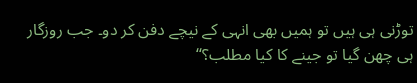توڑنی ہی ہیں تو ہمیں بھی انہی کے نیچے دفن کر دو۔ جب روزگار ہی چھن گیا تو جینے کا کیا مطلب؟‘‘